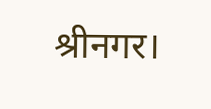श्रीनगर।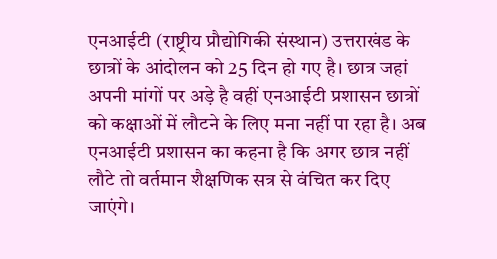एनआईटी (राष्ट्रीय प्रौद्योगिकी संस्थान) उत्तराखंड के छात्रों के आंदोलन को 25 दिन हो गए है। छात्र जहां अपनी मांगों पर अड़े है वहीं एनआईटी प्रशासन छात्रों को कक्षाओं में लौटने के लिए मना नहीं पा रहा है। अब एनआईटी प्रशासन का कहना है कि अगर छात्र नहीं लौटे तो वर्तमान शैक्षणिक सत्र से वंचित कर दिए जाएंगे।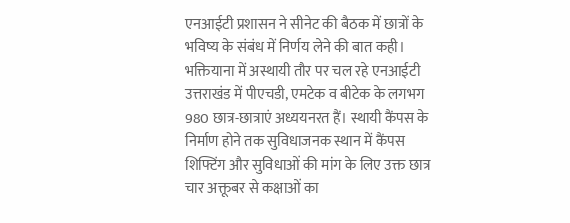एनआईटी प्रशासन ने सीनेट की बैठक में छात्रों के भविष्य के संबंध में निर्णय लेने की बात कही।
भक्तियाना में अस्थायी तौर पर चल रहे एनआईटी उत्तराखंड में पीएचडी, एमटेक व बीटेक के लगभग 980 छात्र-छात्राएं अध्ययनरत हैं। स्थायी कैंपस के निर्माण होने तक सुविधाजनक स्थान में कैंपस शिफ्टिंग और सुविधाओं की मांग के लिए उक्त छात्र चार अक्तूबर से कक्षाओं का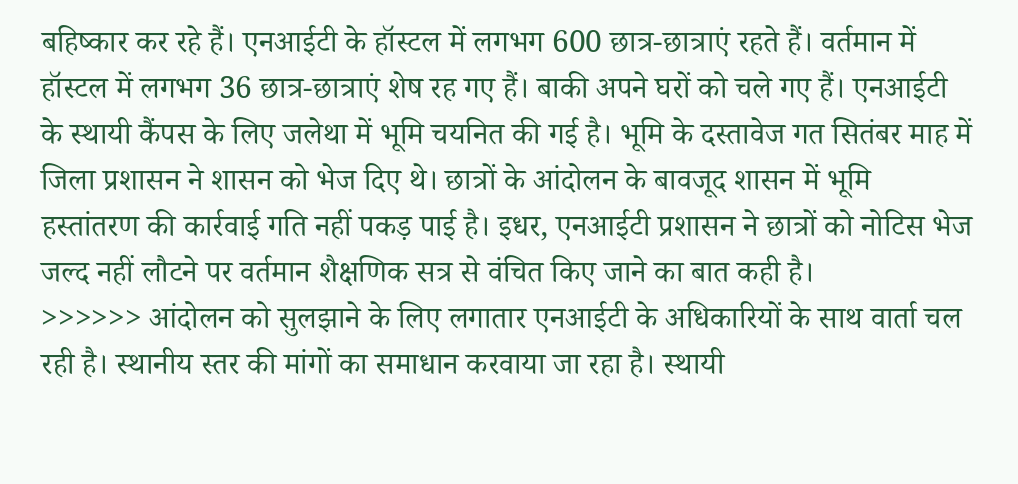बहिष्कार कर रहे हैं। एनआईटी के हॉस्टल में लगभग 600 छात्र-छात्राएं रहते हैं। वर्तमान में हॉस्टल में लगभग 36 छात्र-छात्राएं शेष रह गए हैं। बाकी अपने घरों को चले गए हैं। एनआईटी के स्थायी कैंपस के लिए जलेथा में भूमि चयनित की गई है। भूमि के दस्तावेज गत सितंबर माह में जिला प्रशासन ने शासन को भेज दिए थे। छात्रों के आंदोलन के बावजूद शासन में भूमि हस्तांतरण की कार्रवाई गति नहीं पकड़ पाई है। इधर, एनआईटी प्रशासन ने छात्रों को नोटिस भेज जल्द नहीं लौटने पर वर्तमान शैक्षणिक सत्र से वंचित किए जाने का बात कही है।
>>>>>> आंदोलन को सुलझाने के लिए लगातार एनआईटी के अधिकारियों के साथ वार्ता चल रही है। स्थानीय स्तर की मांगों का समाधान करवाया जा रहा है। स्थायी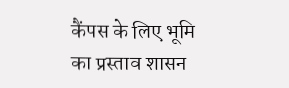कैंपस के लिए भूमि का प्रस्ताव शासन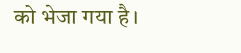को भेजा गया है।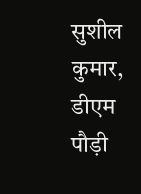सुशील कुमार, डीएम पौड़ी